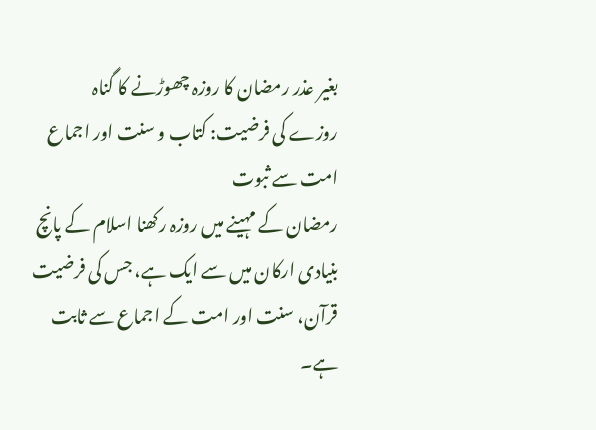بغیر عذر رمضان کا روزہ چھوڑنے کا گناہ
روزے کی فرضیت: کتاب و سنت اور اجماع امت سے ثبوت
رمضان کے مہینے میں روزہ رکھنا اسلام کے پانچ بنیادی ارکان میں سے ایک ہے، جس کی فرضیت قرآن، سنت اور امت کے اجماع سے ثابت ہے۔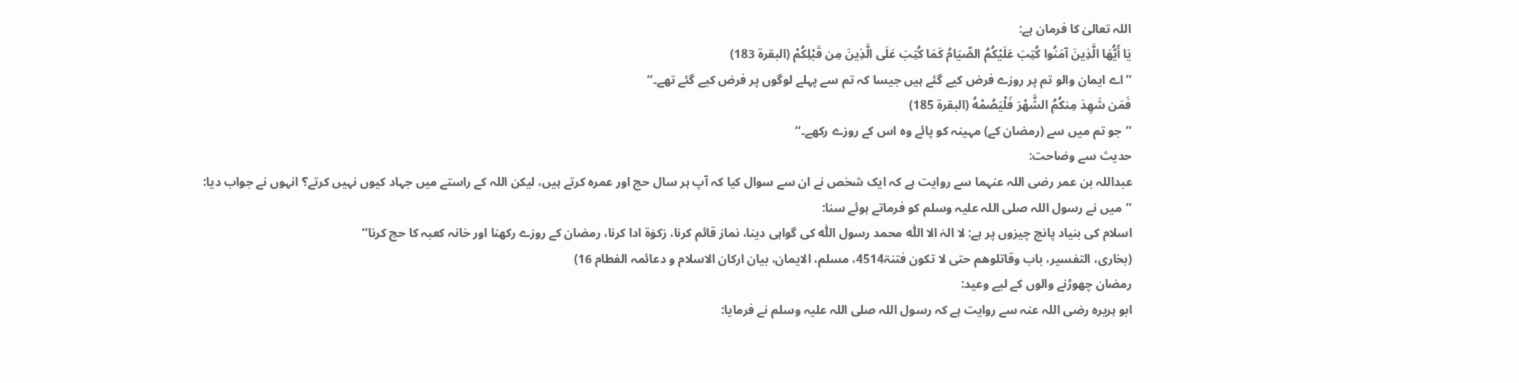اللہ تعالیٰ کا فرمان ہے:
يَا أَيُّهَا الَّذِينَ آمَنُوا كُتِبَ عَلَيْكُمُ الصِّيَامُ كَمَا كُتِبَ عَلَى الَّذِينَ مِن قَبْلِكُمْ (البقرۃ 183)
’’اے ایمان والو تم پر روزے فرض کیے گئے ہیں جیسا کہ تم سے پہلے لوگوں پر فرض کیے گئے تھے۔‘‘
فَمَن شَهِدَ مِنكُمُ الشَّهْرَ فَلْيَصُمْهُ (البقرۃ 185)
’’جو تم میں سے (رمضان کے) مہینہ کو پائے وہ اس کے روزے رکھے۔‘‘
حدیث سے وضاحت:
عبداللہ بن عمر رضی اللہ عنہما سے روایت ہے کہ ایک شخص نے ان سے سوال کیا کہ آپ ہر سال حج اور عمرہ کرتے ہیں، لیکن اللہ کے راستے میں جہاد کیوں نہیں کرتے؟ انہوں نے جواب دیا:
’’میں نے رسول اللہ صلی اللہ علیہ وسلم کو فرماتے ہوئے سنا:
اسلام کی بنیاد پانچ چیزوں پر ہے: لا الہٰ الا اللّٰہ محمد رسول اللّٰہ کی گواہی دینا، نماز قائم کرنا، زکوٰۃ ادا کرنا، رمضان کے روزے رکھنا اور خانہ کعبہ کا حج کرنا‘‘
(بخاری، التفسیر، باب وقاتلوھم حتی لا تکون فتنۃ4514، مسلم، الایمان، بیان ارکان الاسلام و دعائمہ الفطام 16)
رمضان چھوڑنے والوں کے لیے وعید:
ابو ہریرہ رضی اللہ عنہ سے روایت ہے کہ رسول اللہ صلی اللہ علیہ وسلم نے فرمایا: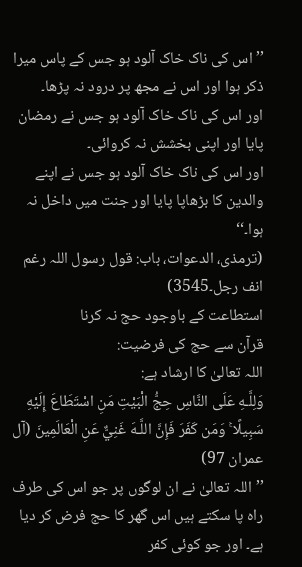’’اس کی ناک خاک آلود ہو جس کے پاس میرا ذکر ہوا اور اس نے مجھ پر درود نہ پڑھا۔
اور اس کی ناک خاک آلود ہو جس نے رمضان پایا اور اپنی بخشش نہ کروائی۔
اور اس کی ناک خاک آلود ہو جس نے اپنے والدین کا بڑھاپا پایا اور جنت میں داخل نہ ہوا۔‘‘
(ترمذی، الدعوات، باب: قول رسول اللہ رغم انف رجل۔3545)
استطاعت کے باوجود حج نہ کرنا
قرآن سے حج کی فرضیت:
اللہ تعالیٰ کا ارشاد ہے:
وَلِلَّـهِ عَلَى النَّاسِ حِجُّ الْبَيْتِ مَنِ اسْتَطَاعَ إِلَيْهِ سَبِيلًا ۚ وَمَن كَفَرَ فَإِنَّ اللَّـهَ غَنِيٌّ عَنِ الْعَالَمِينَ (آل عمران 97)
’’اللہ تعالیٰ نے ان لوگوں پر جو اس کی طرف راہ پا سکتے ہیں اس گھر کا حج فرض کر دیا ہے۔ اور جو کوئی کفر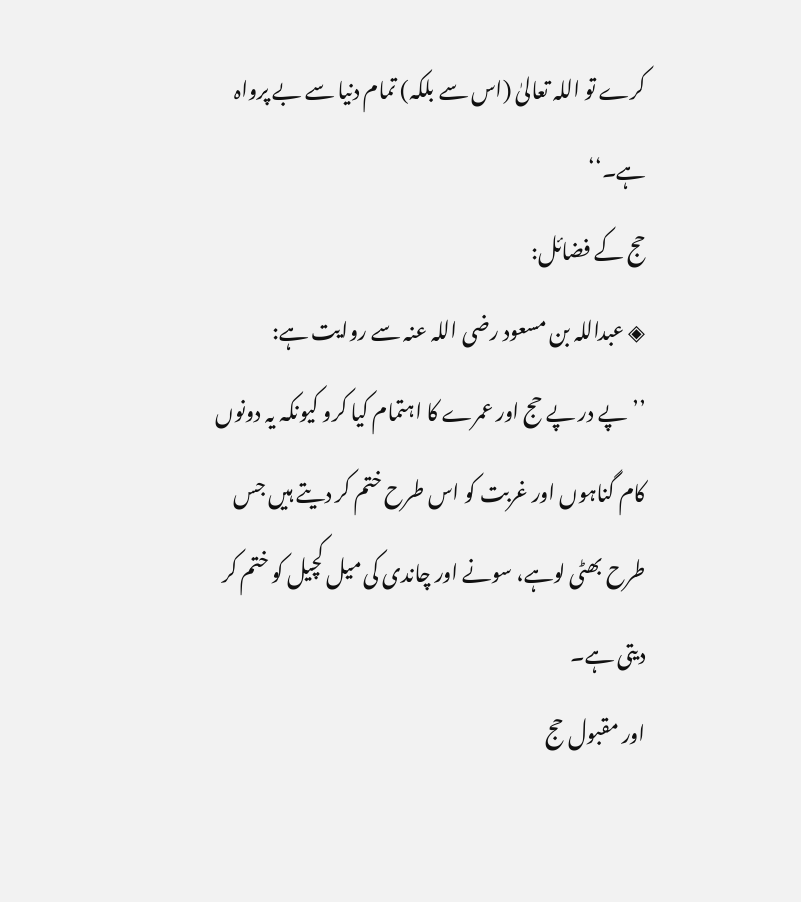کرے تو اللہ تعالیٰ (اس سے بلکہ) تمام دنیا سے بے پرواہ ہے۔‘‘
حج کے فضائل:
◈ عبداللہ بن مسعود رضی اللہ عنہ سے روایت ہے:
’’پے در پے حج اور عمرے کا اہتمام کیا کرو کیونکہ یہ دونوں کام گناہوں اور غربت کو اس طرح ختم کر دیتے ہیں جس طرح بھٹی لوہے، سونے اور چاندی کی میل کچیل کو ختم کر دیتی ہے۔
اور مقبول حج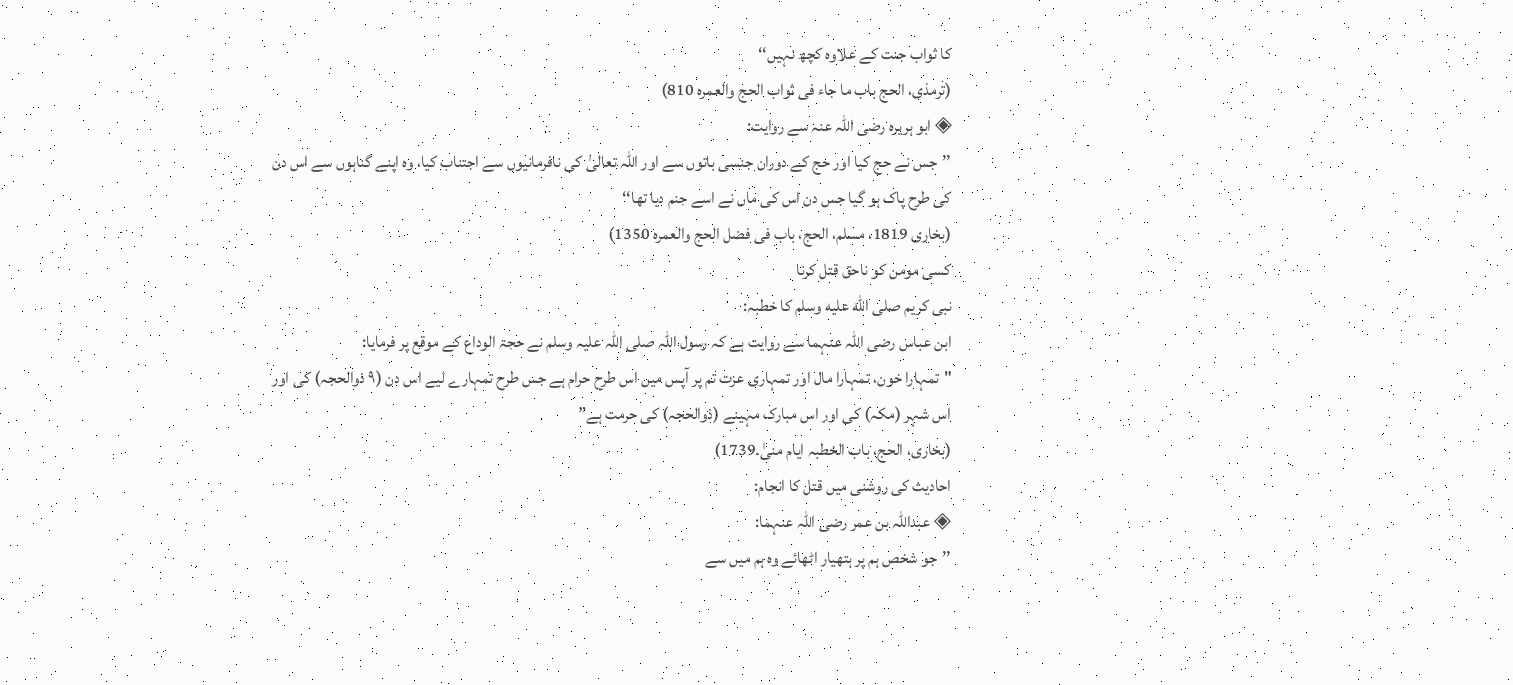کا ثواب جنت کے علاوہ کچھ نہیں‘‘
(ترمذی، الحج باب ما جاء فی ثواب الحج والعمرہ 810)
◈ ابو ہریرہ رضی اللہ عنہ سے روایت:
’’جس نے حج کیا اور حج کے دوران جنسی باتوں سے اور اللہ تعالیٰ کی نافرمانیوں سے اجتناب کیا، وہ اپنے گناہوں سے اس دن کی طرح پاک ہو گیا جس دن اس کی ماں نے اسے جنم دیا تھا‘‘
(بخاری 1819، مسلم، الحج، باب فی فضل الحج والعمرہ 1350)
کسی مومن کو ناحق قتل کرنا
نبی کریم صلى الله عليه وسلم کا خطبہ:
ابن عباس رضی اللہ عنہما سے روایت ہے کہ رسول اللہ صلی اللہ علیہ وسلم نے حجۃ الوداع کے موقع پر فرمایا:
"تمہارا خون، تمہارا مال اور تمہاری عزت تم پر آپس میں اس طرح حرام ہے جس طرح تمہارے لیے اس دن (۹ ذوالحجہ) کی اور اس شہر (مکہ) کی اور اس مبارک مہینے (ذوالحجہ) کی حرمت ہے”
(بخاری، الحج، باب الخطبہ ایام منیٰ۔1739)
احادیث کی روشنی میں قتل کا انجام:
◈ عبداللہ بن عمر رضی اللہ عنہما:
’’جو شخص ہم پر ہتھیار اٹھائے وہ ہم میں سے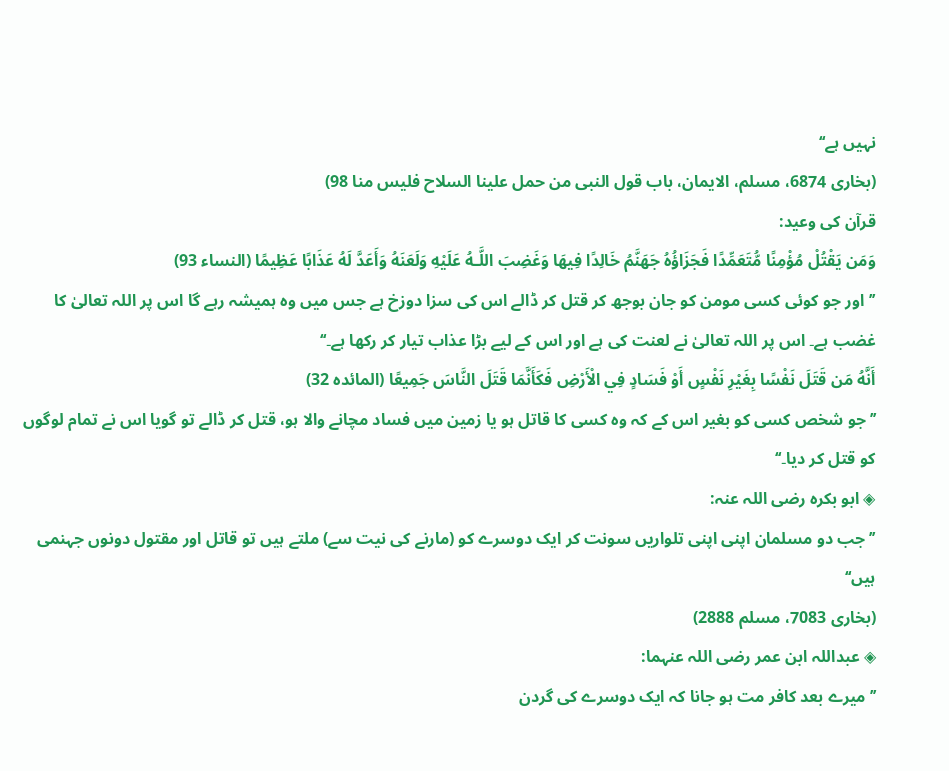نہیں ہے‘‘
(بخاری 6874، مسلم، الایمان، باب قول النبی من حمل علینا السلاح فلیس منا 98)
قرآن کی وعید:
وَمَن يَقْتُلْ مُؤْمِنًا مُّتَعَمِّدًا فَجَزَاؤُهُ جَهَنَّمُ خَالِدًا فِيهَا وَغَضِبَ اللَّـهُ عَلَيْهِ وَلَعَنَهُ وَأَعَدَّ لَهُ عَذَابًا عَظِيمًا (النساء 93)
’’اور جو کوئی کسی مومن کو جان بوجھ کر قتل کر ڈالے اس کی سزا دوزخ ہے جس میں وہ ہمیشہ رہے گا اس پر اللہ تعالیٰ کا غضب ہے۔ اس پر اللہ تعالیٰ نے لعنت کی ہے اور اس کے لیے بڑا عذاب تیار کر رکھا ہے۔‘‘
أَنَّهُ مَن قَتَلَ نَفْسًا بِغَيْرِ نَفْسٍ أَوْ فَسَادٍ فِي الْأَرْضِ فَكَأَنَّمَا قَتَلَ النَّاسَ جَمِيعًا (المائدہ 32)
’’جو شخص کسی کو بغیر اس کے کہ وہ کسی کا قاتل ہو یا زمین میں فساد مچانے والا ہو، قتل کر ڈالے تو گویا اس نے تمام لوگوں کو قتل کر دیا۔‘‘
◈ ابو بکرہ رضی اللہ عنہ:
’’جب دو مسلمان اپنی اپنی تلواریں سونت کر ایک دوسرے کو (مارنے کی نیت سے) ملتے ہیں تو قاتل اور مقتول دونوں جہنمی ہیں‘‘
(بخاری 7083، مسلم 2888)
◈ عبداللہ ابن عمر رضی اللہ عنہما:
’’میرے بعد کافر مت ہو جانا کہ ایک دوسرے کی گردن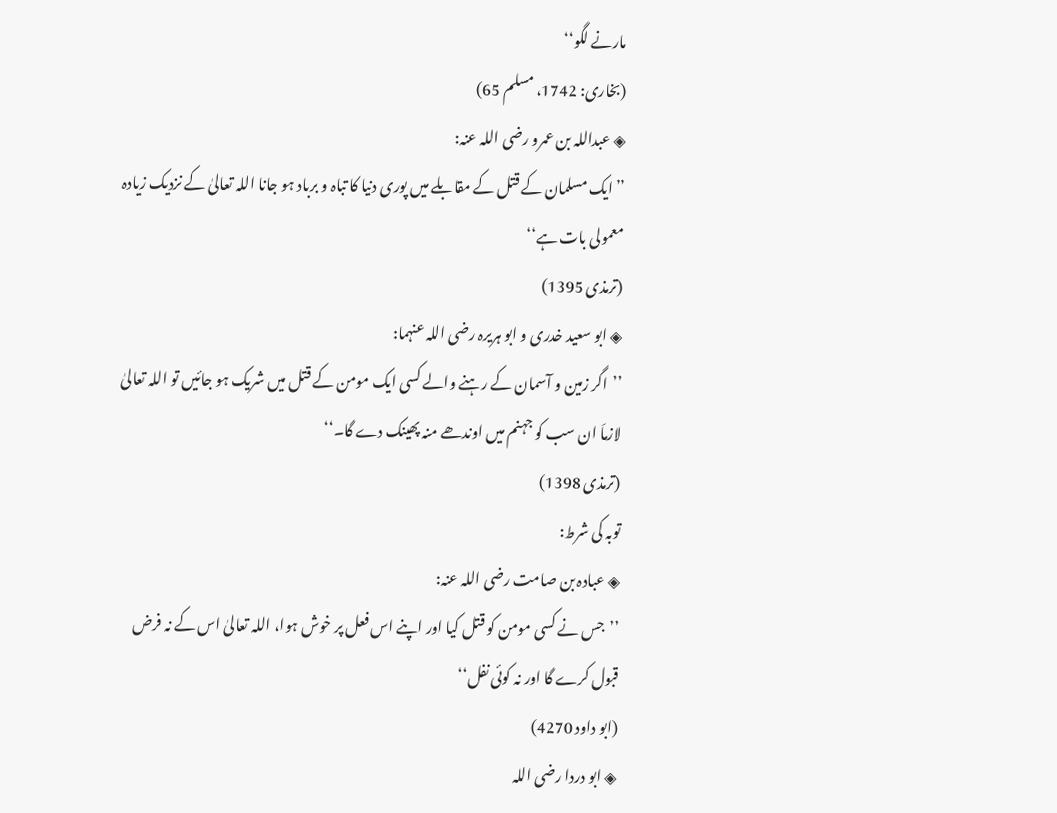مارنے لگو‘‘
(بخاری: 1742، مسلم 65)
◈ عبداللہ بن عمرو رضی اللہ عنہ:
’’ایک مسلمان کے قتل کے مقابلے میں پوری دنیا کا تباہ و برباد ہو جانا اللہ تعالیٰ کے نزدیک زیادہ معمولی بات ہے‘‘
(ترمذی 1395)
◈ ابو سعید خدری و ابو ہریرہ رضی اللہ عنہما:
’’اگر زمین و آسمان کے رہنے والے کسی ایک مومن کے قتل میں شریک ہو جائیں تو اللہ تعالیٰ لازماَ ان سب کو جہنم میں اوندھے منہ پھینک دے گا۔‘‘
(ترمذی 1398)
توبہ کی شرط:
◈ عبادہ بن صامت رضی اللہ عنہ:
’’جس نے کسی مومن کو قتل کیا اور اپنے اس فعل پر خوش ہوا، اللہ تعالیٰ اس کے نہ فرض قبول کرے گا اور نہ کوئی نفل‘‘
(ابو داود 4270)
◈ ابو دردا رضی اللہ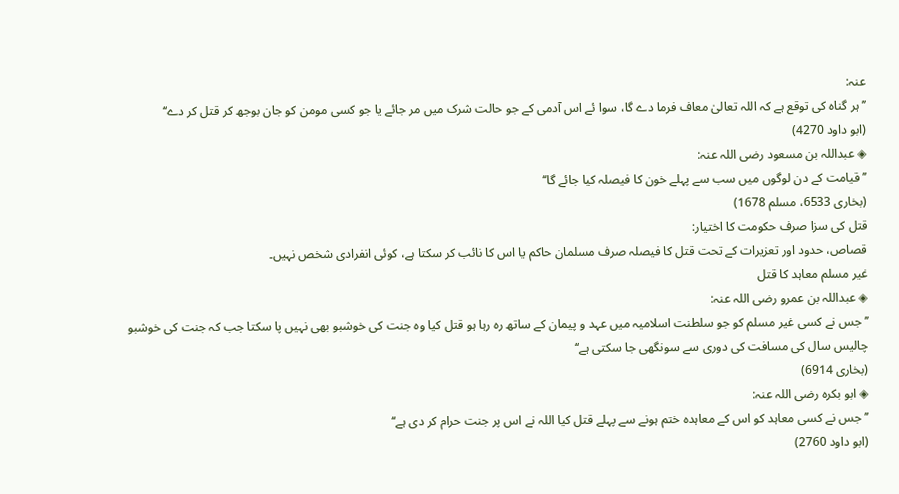عنہ:
’’ہر گناہ کی توقع ہے کہ اللہ تعالیٰ معاف فرما دے گا، سوا ئے اس آدمی کے جو حالت شرک میں مر جائے یا جو کسی مومن کو جان بوجھ کر قتل کر دے‘‘
(ابو داود 4270)
◈ عبداللہ بن مسعود رضی اللہ عنہ:
’’قیامت کے دن لوگوں میں سب سے پہلے خون کا فیصلہ کیا جائے گا‘‘
(بخاری 6533، مسلم 1678)
قتل کی سزا صرف حکومت کا اختیار:
قصاص، حدود اور تعزیرات کے تحت قتل کا فیصلہ صرف مسلمان حاکم یا اس کا نائب کر سکتا ہے، کوئی انفرادی شخص نہیں۔
غیر مسلم معاہد کا قتل
◈ عبداللہ بن عمرو رضی اللہ عنہ:
’’جس نے کسی غیر مسلم کو جو سلطنت اسلامیہ میں عہد و پیمان کے ساتھ رہ رہا ہو قتل کیا وہ جنت کی خوشبو بھی نہیں پا سکتا جب کہ جنت کی خوشبو چالیس سال کی مسافت کی دوری سے سونگھی جا سکتی ہے‘‘
(بخاری 6914)
◈ ابو بکرہ رضی اللہ عنہ:
’’جس نے کسی معاہد کو اس کے معاہدہ ختم ہونے سے پہلے قتل کیا اللہ نے اس پر جنت حرام کر دی ہے‘‘
(ابو داود 2760)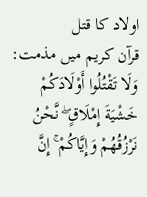اولاد کا قتل
قرآن کریم میں مذمت:
وَلَا تَقْتُلُوا أَوْلَادَكُمْ خَشْيَةَ إِمْلَاقٍ ۖ نَّحْنُ نَرْزُقُهُمْ وَإِيَّاكُمْ ۚ إِنَّ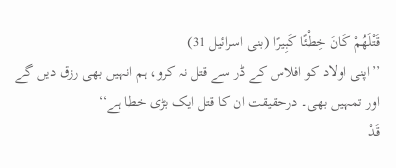قَتْلَهُمْ كَانَ خِطْئًا كَبِيرًا (بنی اسرائیل 31)
’’اپنی اولاد کو افلاس کے ڈر سے قتل نہ کرو، ہم انہیں بھی رزق دیں گے اور تمہیں بھی۔ درحقیقت ان کا قتل ایک بڑی خطا ہے‘‘
قَدْ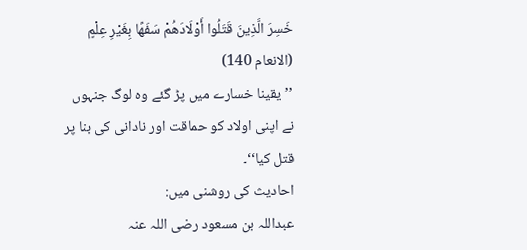خَسِرَ الَّذِينَ قَتَلُوا أَوْلَادَهُمْ سَفَهًا بِغَيْرِ عِلْمٍ (الانعام 140)
’’یقینا خسارے میں پڑ گئے وہ لوگ جنہوں نے اپنی اولاد کو حماقت اور نادانی کی بنا پر قتل کیا‘‘۔
احادیث کی روشنی میں:
عبداللہ بن مسعود رضی اللہ عنہ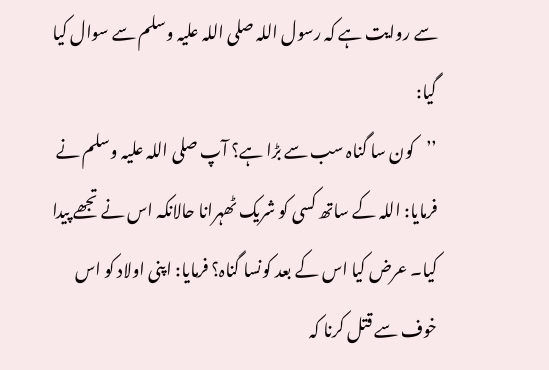سے روایت ہے کہ رسول اللہ صلی اللہ علیہ وسلم سے سوال کیا گیا:
’’کون سا گناہ سب سے بڑا ہے؟ آپ صلی اللہ علیہ وسلم نے فرمایا: اللہ کے ساتھ کسی کو شریک ٹھہرانا حالانکہ اس نے تجھے پیدا کیا۔ عرض کیا اس کے بعد کونسا گناہ؟ فرمایا: اپنی اولاد کو اس خوف سے قتل کرنا کہ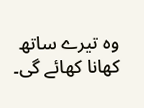وہ تیرے ساتھ کھانا کھائے گی۔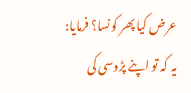عرض کیا پھر کونسا؟ فرمایا: یہ کہ تو اپنے پڑوسی کی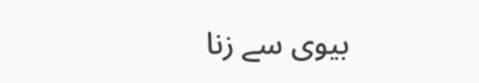بیوی سے زنا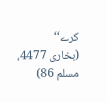کرے‘‘
(بخاری 4477، مسلم 86)